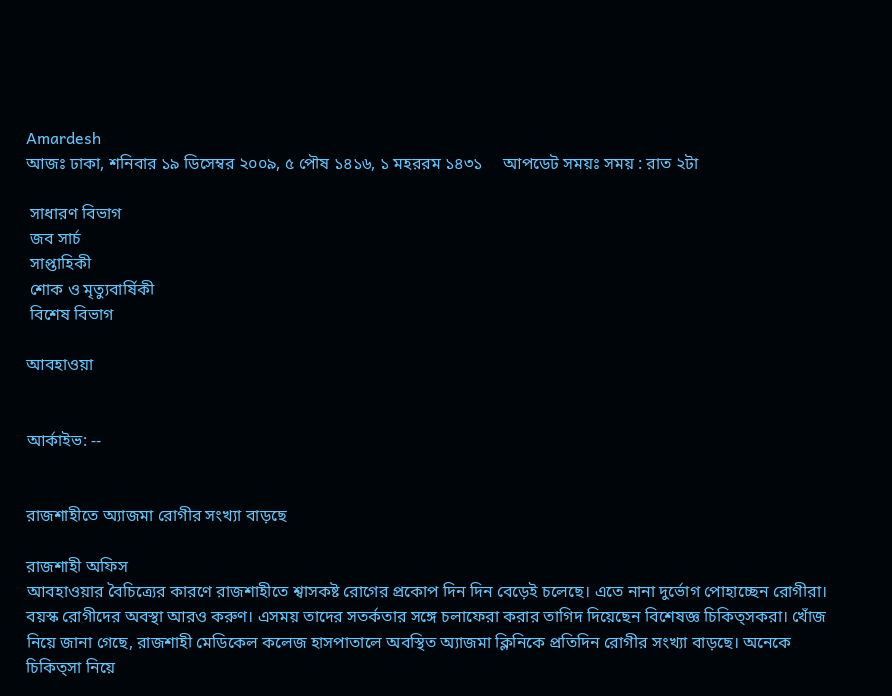Amardesh
আজঃ ঢাকা, শনিবার ১৯ ডিসেম্বর ২০০৯, ৫ পৌষ ১৪১৬, ১ মহররম ১৪৩১     আপডেট সময়ঃ সময় : রাত ২টা

 সাধারণ বিভাগ
 জব সার্চ
 সাপ্তাহিকী
 শোক ও মৃত্যুবার্ষিকী
 বিশেষ বিভাগ

আবহাওয়া


আর্কাইভ: --


রাজশাহীতে অ্যাজমা রোগীর সংখ্যা বাড়ছে

রাজশাহী অফিস
আবহাওয়ার বৈচিত্র্যের কারণে রাজশাহীতে শ্বাসকষ্ট রোগের প্রকোপ দিন দিন বেড়েই চলেছে। এতে নানা দুর্ভোগ পোহাচ্ছেন রোগীরা। বয়স্ক রোগীদের অবস্থা আরও করুণ। এসময় তাদের সতর্কতার সঙ্গে চলাফেরা করার তাগিদ দিয়েছেন বিশেষজ্ঞ চিকিত্সকরা। খোঁজ নিয়ে জানা গেছে, রাজশাহী মেডিকেল কলেজ হাসপাতালে অবস্থিত অ্যাজমা ক্লিনিকে প্রতিদিন রোগীর সংখ্যা বাড়ছে। অনেকে চিকিত্সা নিয়ে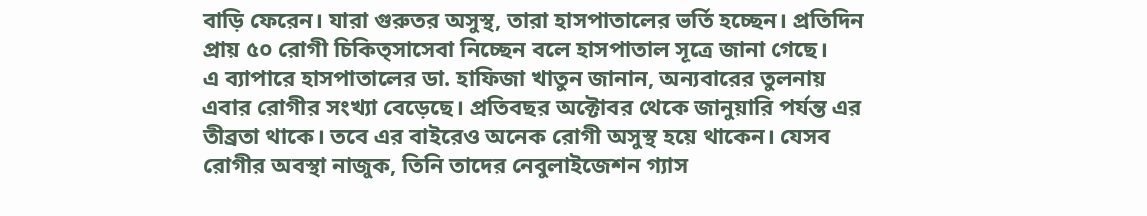বাড়ি ফেরেন। যারা গুরুতর অসুস্থ, তারা হাসপাতালের ভর্তি হচ্ছেন। প্রতিদিন প্রায় ৫০ রোগী চিকিত্সাসেবা নিচ্ছেন বলে হাসপাতাল সূত্রে জানা গেছে।
এ ব্যাপারে হাসপাতালের ডা. হাফিজা খাতুন জানান, অন্যবারের তুলনায় এবার রোগীর সংখ্যা বেড়েছে। প্রতিবছর অক্টোবর থেকে জানুয়ারি পর্যন্ত এর তীব্রতা থাকে। তবে এর বাইরেও অনেক রোগী অসুস্থ হয়ে থাকেন। যেসব রোগীর অবস্থা নাজুক, তিনি তাদের নেবুলাইজেশন গ্যাস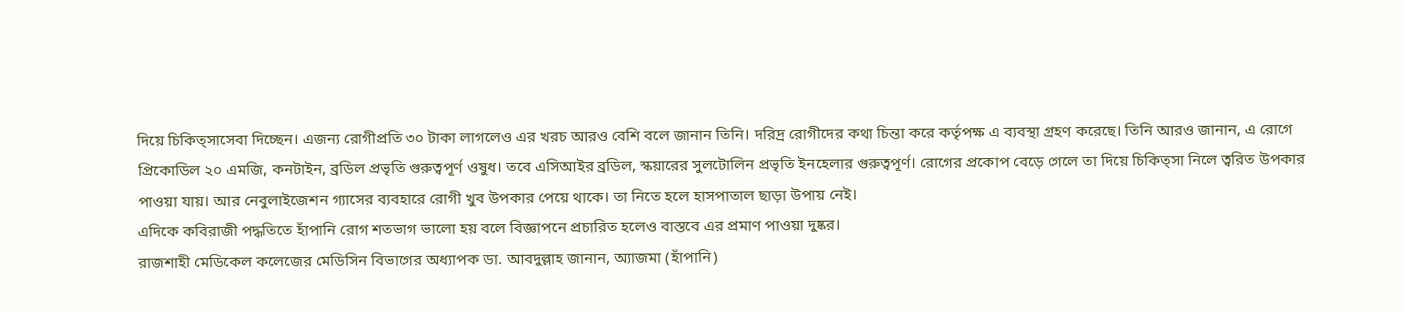দিয়ে চিকিত্সাসেবা দিচ্ছেন। এজন্য রোগীপ্রতি ৩০ টাকা লাগলেও এর খরচ আরও বেশি বলে জানান তিনি। দরিদ্র রোগীদের কথা চিন্তা করে কর্তৃপক্ষ এ ব্যবস্থা গ্রহণ করেছে। তিনি আরও জানান, এ রোগে প্রিকোডিল ২০ এমজি, কনটাইন, ব্রডিল প্রভৃতি গুরুত্বপূর্ণ ওষুধ। তবে এসিআইর ব্রডিল, স্কয়ারের সুলটোলিন প্রভৃতি ইনহেলার গুরুত্বপূর্ণ। রোগের প্রকোপ বেড়ে গেলে তা দিয়ে চিকিত্সা নিলে ত্বরিত উপকার পাওয়া যায়। আর নেবুলাইজেশন গ্যাসের ব্যবহারে রোগী খুব উপকার পেয়ে থাকে। তা নিতে হলে হাসপাতাল ছাড়া উপায় নেই।
এদিকে কবিরাজী পদ্ধতিতে হাঁপানি রোগ শতভাগ ভালো হয় বলে বিজ্ঞাপনে প্রচারিত হলেও বাস্তবে এর প্রমাণ পাওয়া দুষ্কর।
রাজশাহী মেডিকেল কলেজের মেডিসিন বিভাগের অধ্যাপক ডা. আবদুল্লাহ জানান, অ্যাজমা (হাঁপানি)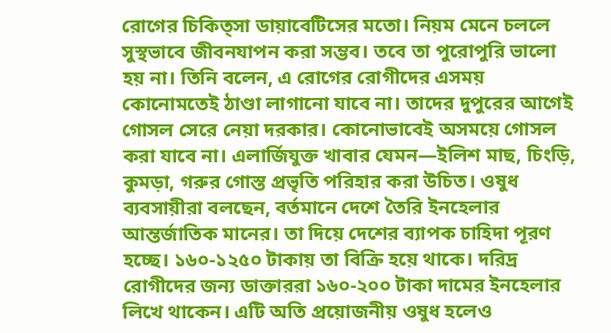রোগের চিকিত্সা ডায়াবেটিসের মতো। নিয়ম মেনে চললে সুস্থভাবে জীবনযাপন করা সম্ভব। তবে তা পুরোপুরি ভালো হয় না। তিনি বলেন, এ রোগের রোগীদের এসময় কোনোমতেই ঠাণ্ডা লাগানো যাবে না। তাদের দুপুরের আগেই গোসল সেরে নেয়া দরকার। কোনোভাবেই অসময়ে গোসল করা যাবে না। এলার্জিযুক্ত খাবার যেমন—ইলিশ মাছ, চিংড়ি, কুমড়া, গরুর গোস্ত প্রভৃতি পরিহার করা উচিত। ওষুধ ব্যবসায়ীরা বলছেন, বর্তমানে দেশে তৈরি ইনহেলার আন্তর্জাতিক মানের। তা দিয়ে দেশের ব্যাপক চাহিদা পূরণ হচ্ছে। ১৬০-১২৫০ টাকায় তা বিক্রি হয়ে থাকে। দরিদ্র রোগীদের জন্য ডাক্তাররা ১৬০-২০০ টাকা দামের ইনহেলার লিখে থাকেন। এটি অতি প্রয়োজনীয় ওষুধ হলেও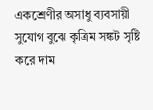একশ্রেণীর অসাধু ব্যবসায়ী সুযোগ বুঝে কৃত্রিম সঙ্কট সৃষ্টি করে দাম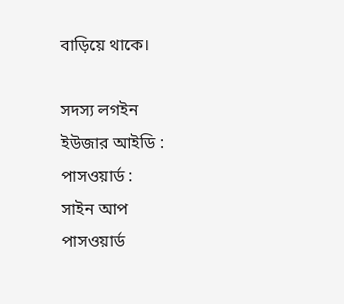বাড়িয়ে থাকে।

সদস্য লগইন
ইউজার আইডি :
পাসওয়ার্ড :
সাইন আপ
পাসওয়ার্ড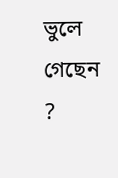ভুলে গেছেন ?